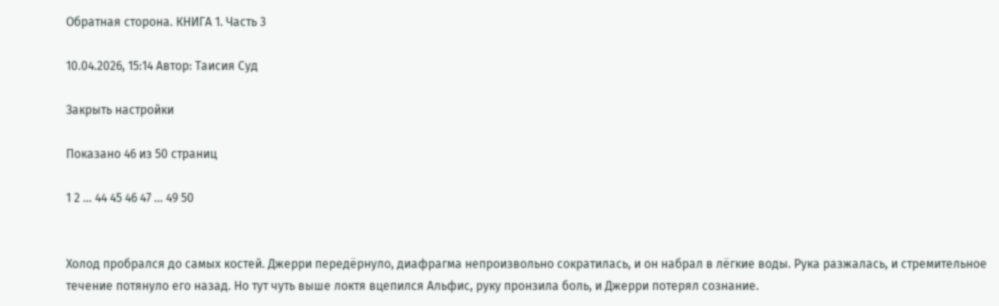Обратная сторона. КНИГА 1. Часть 3

10.04.2026, 15:14 Автор: Таисия Суд

Закрыть настройки

Показано 46 из 50 страниц

1 2 ... 44 45 46 47 ... 49 50


Холод пробрался до самых костей. Джерри передёрнуло, диафрагма непроизвольно сократилась, и он набрал в лёгкие воды. Рука разжалась, и стремительное течение потянуло его назад. Но тут чуть выше локтя вцепился Альфис, руку пронзила боль, и Джерри потерял сознание.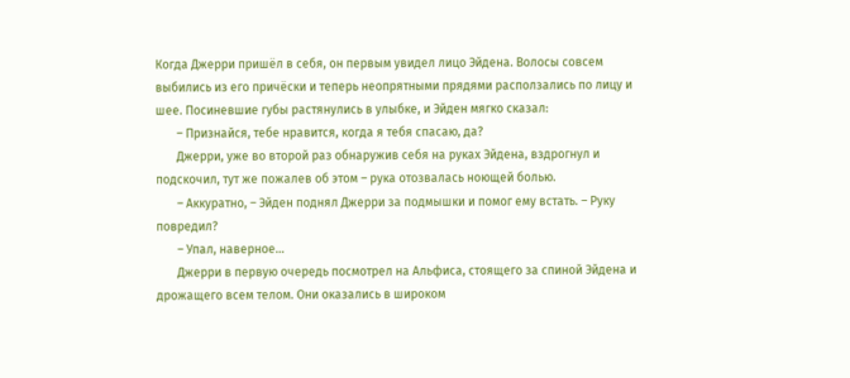Когда Джерри пришёл в себя, он первым увидел лицо Эйдена. Волосы совсем выбились из его причёски и теперь неопрятными прядями расползались по лицу и шее. Посиневшие губы растянулись в улыбке, и Эйден мягко сказал:
       – Признайся, тебе нравится, когда я тебя спасаю, да?
       Джерри, уже во второй раз обнаружив себя на руках Эйдена, вздрогнул и подскочил, тут же пожалев об этом – рука отозвалась ноющей болью.
       – Аккуратно, – Эйден поднял Джерри за подмышки и помог ему встать. – Руку повредил?
       – Упал, наверное…
       Джерри в первую очередь посмотрел на Альфиса, стоящего за спиной Эйдена и дрожащего всем телом. Они оказались в широком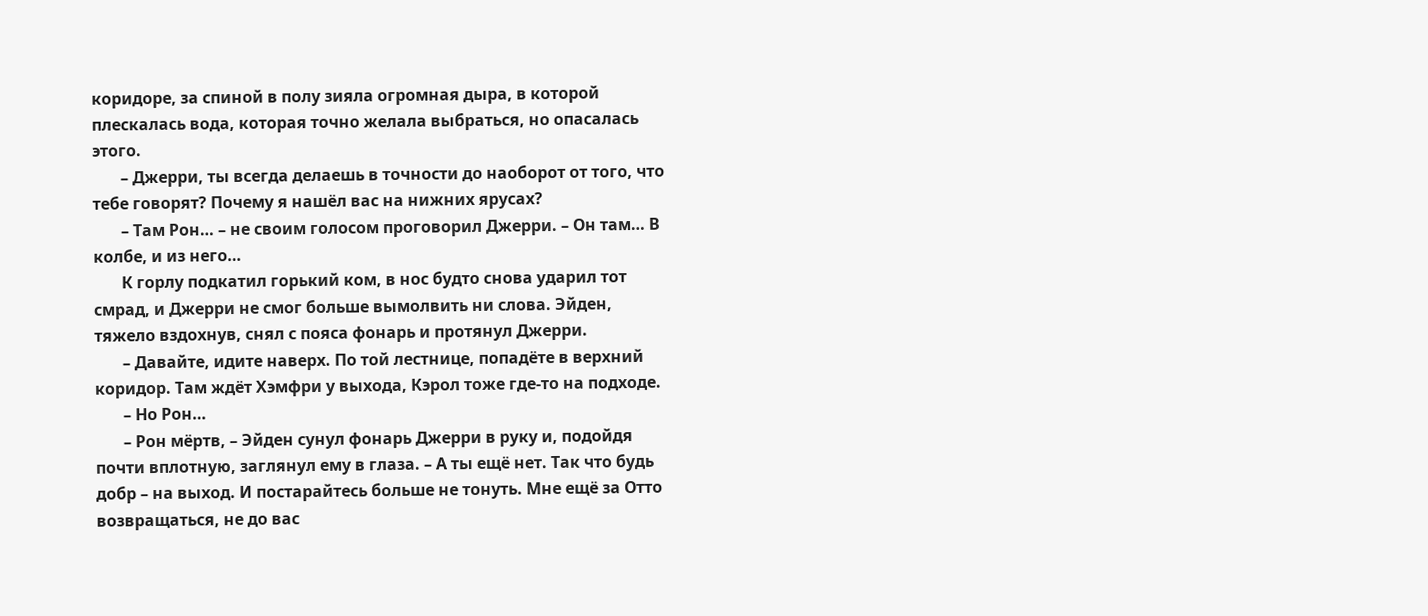коридоре, за спиной в полу зияла огромная дыра, в которой плескалась вода, которая точно желала выбраться, но опасалась этого.
       – Джерри, ты всегда делаешь в точности до наоборот от того, что тебе говорят? Почему я нашёл вас на нижних ярусах?
       – Там Рон… – не своим голосом проговорил Джерри. – Он там… В колбе, и из него…
       К горлу подкатил горький ком, в нос будто снова ударил тот смрад, и Джерри не смог больше вымолвить ни слова. Эйден, тяжело вздохнув, снял с пояса фонарь и протянул Джерри.
       – Давайте, идите наверх. По той лестнице, попадёте в верхний коридор. Там ждёт Хэмфри у выхода, Кэрол тоже где-то на подходе.
       – Но Рон…
       – Рон мёртв, – Эйден сунул фонарь Джерри в руку и, подойдя почти вплотную, заглянул ему в глаза. – А ты ещё нет. Так что будь добр – на выход. И постарайтесь больше не тонуть. Мне ещё за Отто возвращаться, не до вас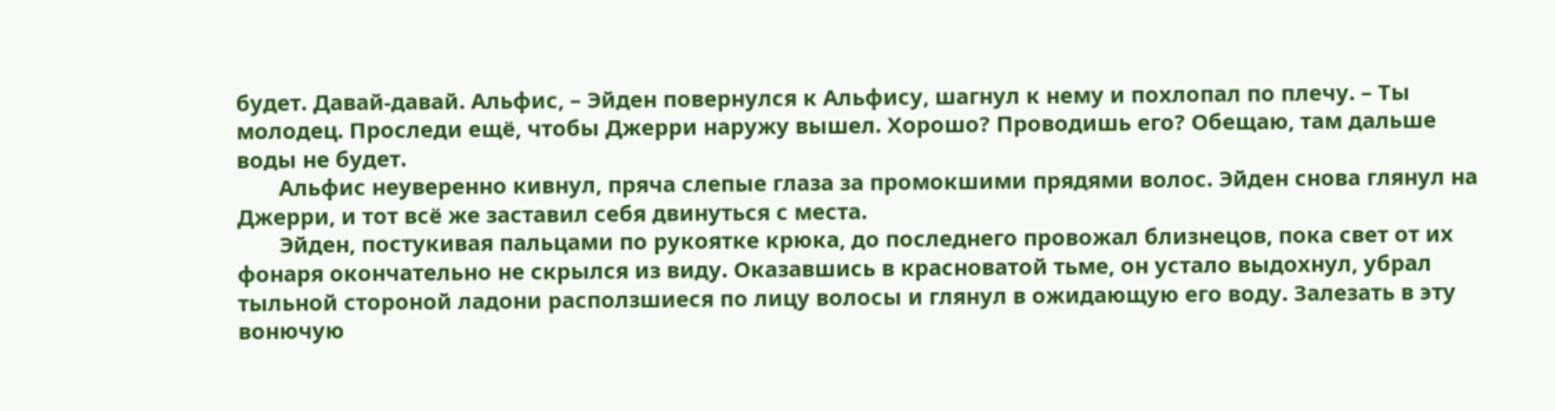будет. Давай-давай. Альфис, – Эйден повернулся к Альфису, шагнул к нему и похлопал по плечу. – Ты молодец. Проследи ещё, чтобы Джерри наружу вышел. Хорошо? Проводишь его? Обещаю, там дальше воды не будет.
       Альфис неуверенно кивнул, пряча слепые глаза за промокшими прядями волос. Эйден снова глянул на Джерри, и тот всё же заставил себя двинуться с места.
       Эйден, постукивая пальцами по рукоятке крюка, до последнего провожал близнецов, пока свет от их фонаря окончательно не скрылся из виду. Оказавшись в красноватой тьме, он устало выдохнул, убрал тыльной стороной ладони расползшиеся по лицу волосы и глянул в ожидающую его воду. Залезать в эту вонючую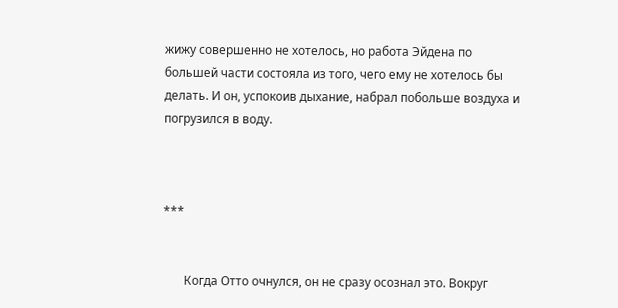жижу совершенно не хотелось, но работа Эйдена по большей части состояла из того, чего ему не хотелось бы делать. И он, успокоив дыхание, набрал побольше воздуха и погрузился в воду.



***


       Когда Отто очнулся, он не сразу осознал это. Вокруг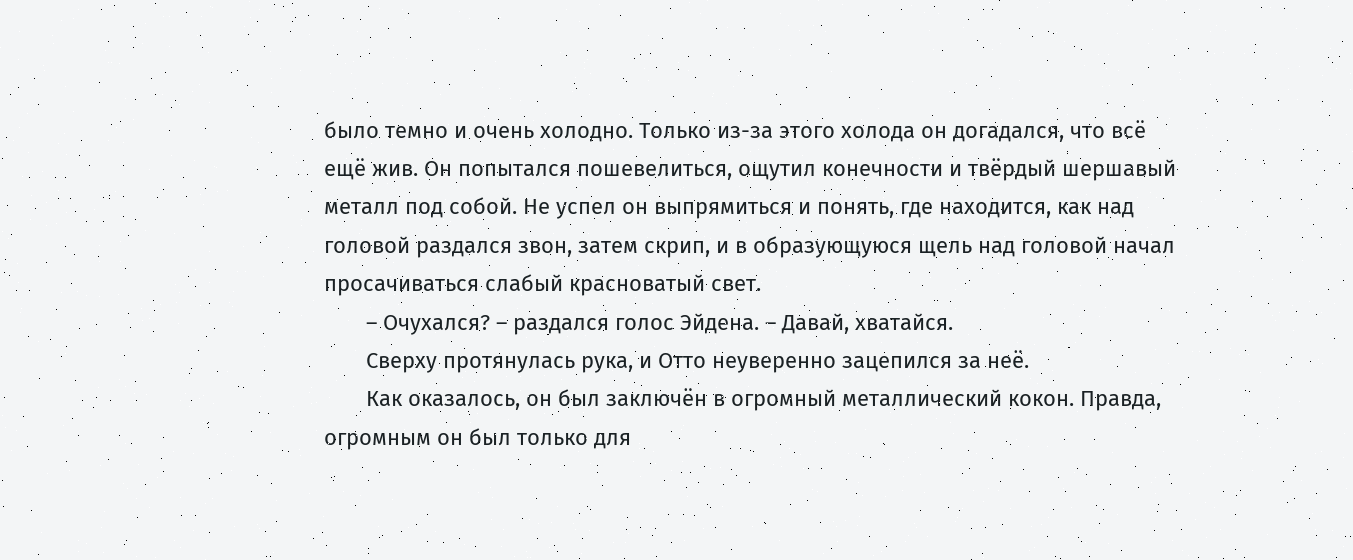было темно и очень холодно. Только из-за этого холода он догадался, что всё ещё жив. Он попытался пошевелиться, ощутил конечности и твёрдый шершавый металл под собой. Не успел он выпрямиться и понять, где находится, как над головой раздался звон, затем скрип, и в образующуюся щель над головой начал просачиваться слабый красноватый свет.
       – Очухался? – раздался голос Эйдена. – Давай, хватайся.
       Сверху протянулась рука, и Отто неуверенно зацепился за неё.
       Как оказалось, он был заключён в огромный металлический кокон. Правда, огромным он был только для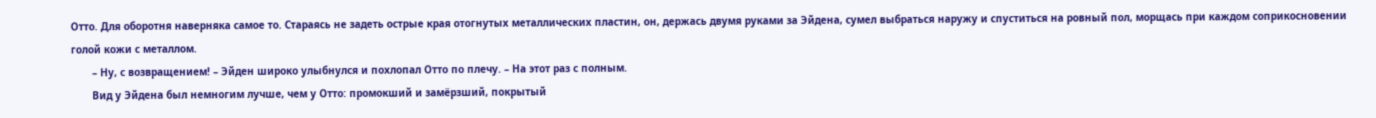Отто. Для оборотня наверняка самое то. Стараясь не задеть острые края отогнутых металлических пластин, он, держась двумя руками за Эйдена, сумел выбраться наружу и спуститься на ровный пол, морщась при каждом соприкосновении голой кожи с металлом.
       – Ну, с возвращением! – Эйден широко улыбнулся и похлопал Отто по плечу. – На этот раз с полным.
       Вид у Эйдена был немногим лучше, чем у Отто: промокший и замёрзший, покрытый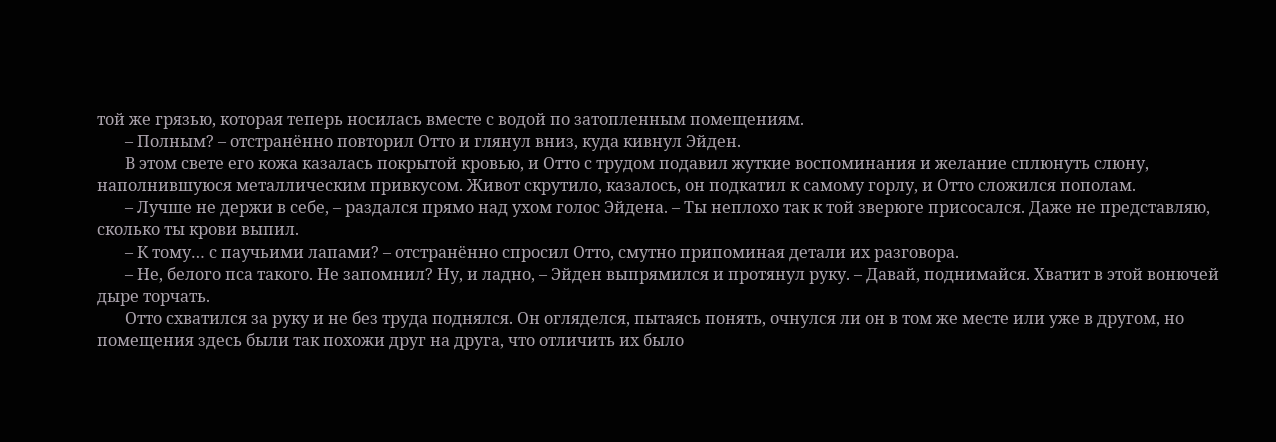той же грязью, которая теперь носилась вместе с водой по затопленным помещениям.
       – Полным? – отстранённо повторил Отто и глянул вниз, куда кивнул Эйден.
       В этом свете его кожа казалась покрытой кровью, и Отто с трудом подавил жуткие воспоминания и желание сплюнуть слюну, наполнившуюся металлическим привкусом. Живот скрутило, казалось, он подкатил к самому горлу, и Отто сложился пополам.
       – Лучше не держи в себе, – раздался прямо над ухом голос Эйдена. – Ты неплохо так к той зверюге присосался. Даже не представляю, сколько ты крови выпил.
       – К тому… с паучьими лапами? – отстранённо спросил Отто, смутно припоминая детали их разговора.
       – Не, белого пса такого. Не запомнил? Ну, и ладно, – Эйден выпрямился и протянул руку. – Давай, поднимайся. Хватит в этой вонючей дыре торчать.
       Отто схватился за руку и не без труда поднялся. Он огляделся, пытаясь понять, очнулся ли он в том же месте или уже в другом, но помещения здесь были так похожи друг на друга, что отличить их было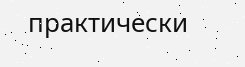практически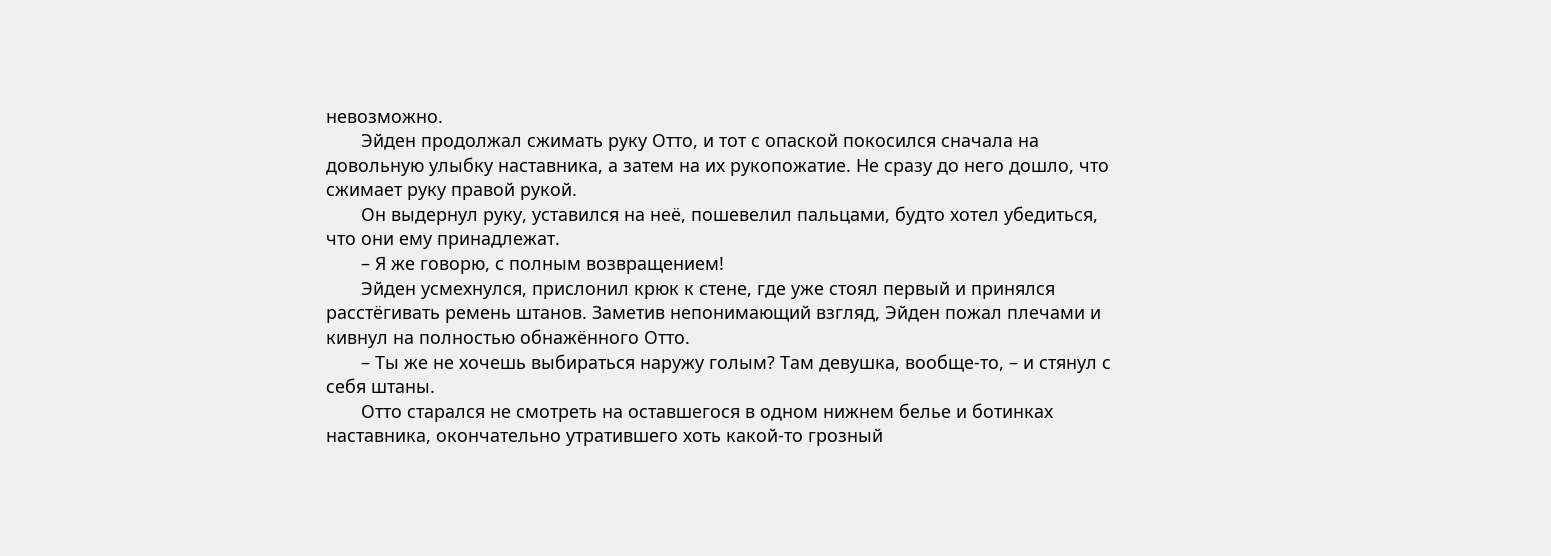невозможно.
       Эйден продолжал сжимать руку Отто, и тот с опаской покосился сначала на довольную улыбку наставника, а затем на их рукопожатие. Не сразу до него дошло, что сжимает руку правой рукой.
       Он выдернул руку, уставился на неё, пошевелил пальцами, будто хотел убедиться, что они ему принадлежат.
       – Я же говорю, с полным возвращением!
       Эйден усмехнулся, прислонил крюк к стене, где уже стоял первый и принялся расстёгивать ремень штанов. Заметив непонимающий взгляд, Эйден пожал плечами и кивнул на полностью обнажённого Отто.
       – Ты же не хочешь выбираться наружу голым? Там девушка, вообще-то, – и стянул с себя штаны.
       Отто старался не смотреть на оставшегося в одном нижнем белье и ботинках наставника, окончательно утратившего хоть какой-то грозный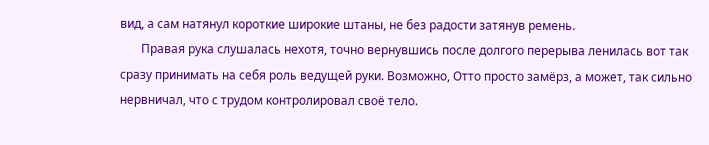вид, а сам натянул короткие широкие штаны, не без радости затянув ремень.
       Правая рука слушалась нехотя, точно вернувшись после долгого перерыва ленилась вот так сразу принимать на себя роль ведущей руки. Возможно, Отто просто замёрз, а может, так сильно нервничал, что с трудом контролировал своё тело.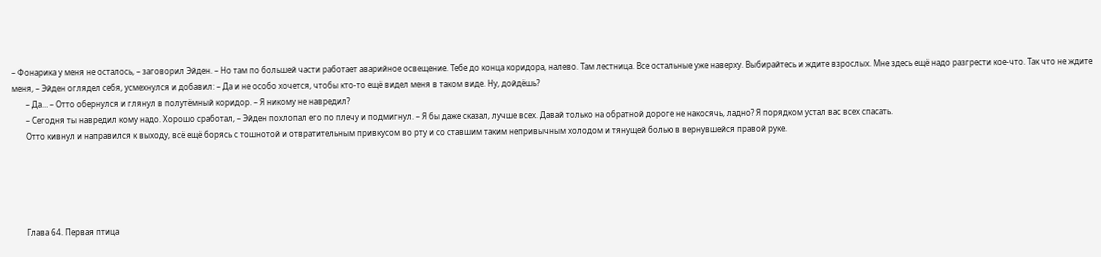– Фонарика у меня не осталось, – заговорил Эйден. – Но там по большей части работает аварийное освещение. Тебе до конца коридора, налево. Там лестница. Все остальные уже наверху. Выбирайтесь и ждите взрослых. Мне здесь ещё надо разгрести кое-что. Так что не ждите меня, – Эйден оглядел себя, усмехнулся и добавил: – Да и не особо хочется, чтобы кто-то ещё видел меня в таком виде. Ну, дойдёшь?
       – Да… – Отто обернулся и глянул в полутёмный коридор. – Я никому не навредил?
       – Сегодня ты навредил кому надо. Хорошо сработал, – Эйден похлопал его по плечу и подмигнул. – Я бы даже сказал, лучше всех. Давай только на обратной дороге не накосячь, ладно? Я порядком устал вас всех спасать.
       Отто кивнул и направился к выходу, всё ещё борясь с тошнотой и отвратительным привкусом во рту и со ставшим таким непривычным холодом и тянущей болью в вернувшейся правой руке.





       Глава 64. Первая птица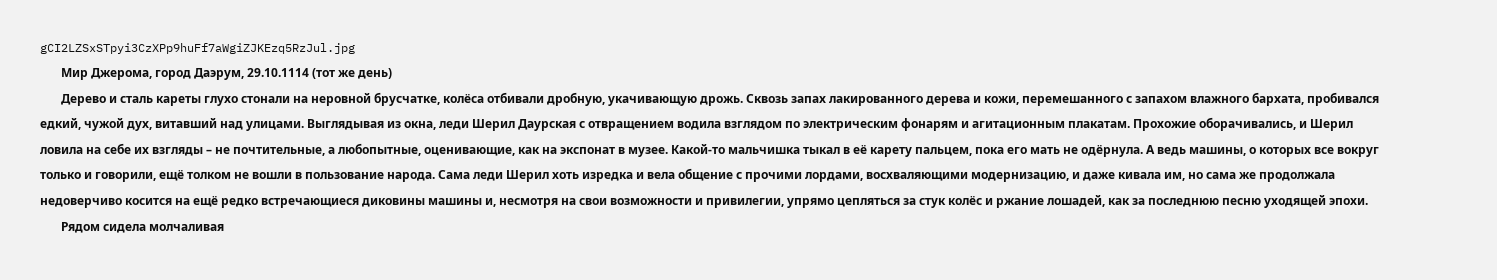gCI2LZSxSTpyi3CzXPp9huFf7aWgiZJKEzq5RzJul.jpg
       Мир Джерома, город Даэрум, 29.10.1114 (тот же день)
       Дерево и сталь кареты глухо стонали на неровной брусчатке, колёса отбивали дробную, укачивающую дрожь. Сквозь запах лакированного дерева и кожи, перемешанного с запахом влажного бархата, пробивался едкий, чужой дух, витавший над улицами. Выглядывая из окна, леди Шерил Даурская с отвращением водила взглядом по электрическим фонарям и агитационным плакатам. Прохожие оборачивались, и Шерил ловила на себе их взгляды – не почтительные, а любопытные, оценивающие, как на экспонат в музее. Какой-то мальчишка тыкал в её карету пальцем, пока его мать не одёрнула. А ведь машины, о которых все вокруг только и говорили, ещё толком не вошли в пользование народа. Сама леди Шерил хоть изредка и вела общение с прочими лордами, восхваляющими модернизацию, и даже кивала им, но сама же продолжала недоверчиво косится на ещё редко встречающиеся диковины машины и, несмотря на свои возможности и привилегии, упрямо цепляться за стук колёс и ржание лошадей, как за последнюю песню уходящей эпохи.
       Рядом сидела молчаливая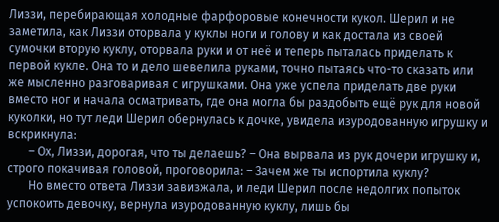Лиззи, перебирающая холодные фарфоровые конечности кукол. Шерил и не заметила, как Лиззи оторвала у куклы ноги и голову и как достала из своей сумочки вторую куклу, оторвала руки и от неё и теперь пыталась приделать к первой кукле. Она то и дело шевелила руками, точно пытаясь что-то сказать или же мысленно разговаривая с игрушками. Она уже успела приделать две руки вместо ног и начала осматривать, где она могла бы раздобыть ещё рук для новой куколки, но тут леди Шерил обернулась к дочке, увидела изуродованную игрушку и вскрикнула:
       – Ох, Лиззи, дорогая, что ты делаешь? – Она вырвала из рук дочери игрушку и, строго покачивая головой, проговорила: – Зачем же ты испортила куклу?
       Но вместо ответа Лиззи завизжала, и леди Шерил после недолгих попыток успокоить девочку, вернула изуродованную куклу, лишь бы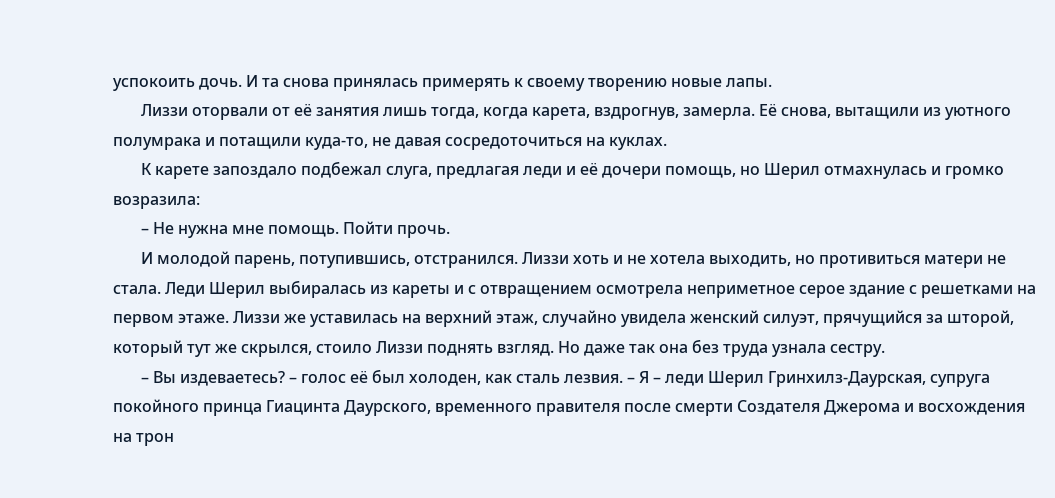успокоить дочь. И та снова принялась примерять к своему творению новые лапы.
       Лиззи оторвали от её занятия лишь тогда, когда карета, вздрогнув, замерла. Её снова, вытащили из уютного полумрака и потащили куда-то, не давая сосредоточиться на куклах.
       К карете запоздало подбежал слуга, предлагая леди и её дочери помощь, но Шерил отмахнулась и громко возразила:
       – Не нужна мне помощь. Пойти прочь.
       И молодой парень, потупившись, отстранился. Лиззи хоть и не хотела выходить, но противиться матери не стала. Леди Шерил выбиралась из кареты и с отвращением осмотрела неприметное серое здание с решетками на первом этаже. Лиззи же уставилась на верхний этаж, случайно увидела женский силуэт, прячущийся за шторой, который тут же скрылся, стоило Лиззи поднять взгляд. Но даже так она без труда узнала сестру.
       – Вы издеваетесь? – голос её был холоден, как сталь лезвия. – Я – леди Шерил Гринхилз-Даурская, супруга покойного принца Гиацинта Даурского, временного правителя после смерти Создателя Джерома и восхождения на трон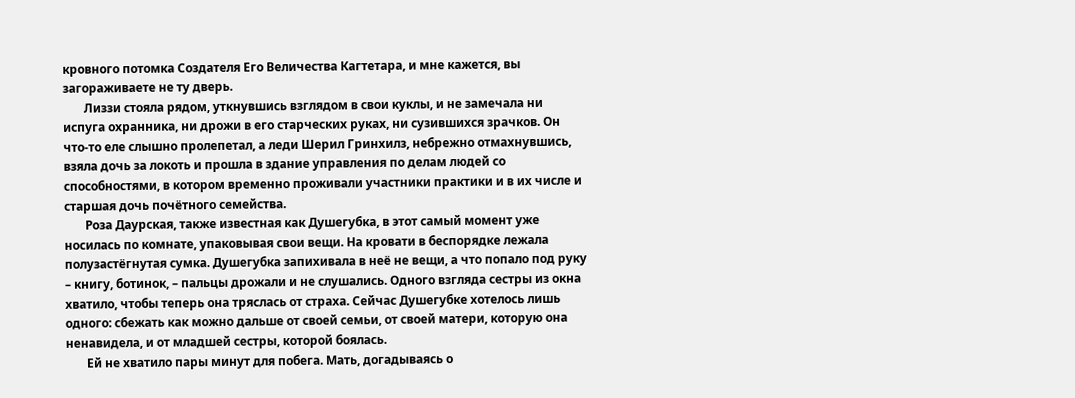кровного потомка Создателя Его Величества Кагтетара, и мне кажется, вы загораживаете не ту дверь.
       Лиззи стояла рядом, уткнувшись взглядом в свои куклы, и не замечала ни испуга охранника, ни дрожи в его старческих руках, ни сузившихся зрачков. Он что-то еле слышно пролепетал, а леди Шерил Гринхилз, небрежно отмахнувшись, взяла дочь за локоть и прошла в здание управления по делам людей со способностями, в котором временно проживали участники практики и в их числе и старшая дочь почётного семейства.
       Роза Даурская, также известная как Душегубка, в этот самый момент уже носилась по комнате, упаковывая свои вещи. На кровати в беспорядке лежала полузастёгнутая сумка. Душегубка запихивала в неё не вещи, а что попало под руку – книгу, ботинок, – пальцы дрожали и не слушались. Одного взгляда сестры из окна хватило, чтобы теперь она тряслась от страха. Сейчас Душегубке хотелось лишь одного: сбежать как можно дальше от своей семьи, от своей матери, которую она ненавидела, и от младшей сестры, которой боялась.
       Ей не хватило пары минут для побега. Мать, догадываясь о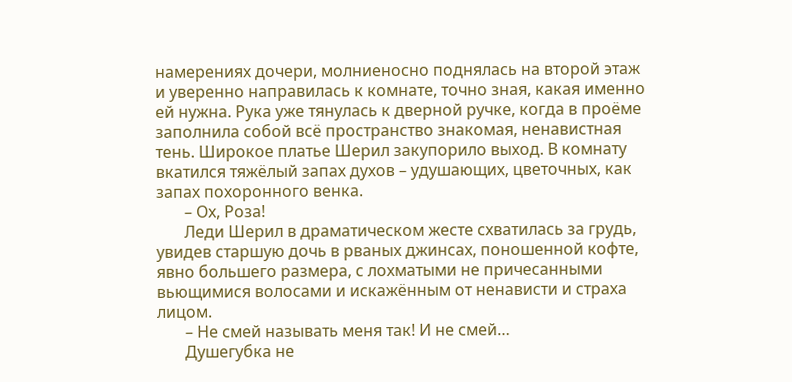намерениях дочери, молниеносно поднялась на второй этаж и уверенно направилась к комнате, точно зная, какая именно ей нужна. Рука уже тянулась к дверной ручке, когда в проёме заполнила собой всё пространство знакомая, ненавистная тень. Широкое платье Шерил закупорило выход. В комнату вкатился тяжёлый запах духов – удушающих, цветочных, как запах похоронного венка.
       – Ох, Роза!
       Леди Шерил в драматическом жесте схватилась за грудь, увидев старшую дочь в рваных джинсах, поношенной кофте, явно большего размера, с лохматыми не причесанными вьющимися волосами и искажённым от ненависти и страха лицом.
       – Не смей называть меня так! И не смей…
       Душегубка не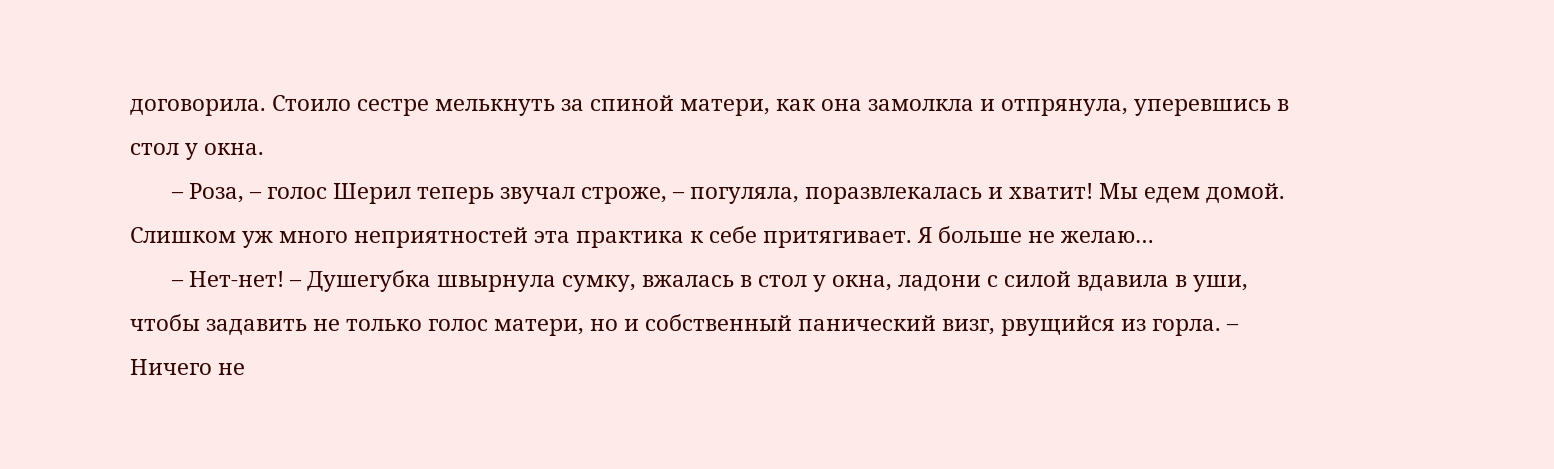договорила. Стоило сестре мелькнуть за спиной матери, как она замолкла и отпрянула, уперевшись в стол у окна.
       – Роза, – голос Шерил теперь звучал строже, – погуляла, поразвлекалась и хватит! Мы едем домой. Слишком уж много неприятностей эта практика к себе притягивает. Я больше не желаю…
       – Нет-нет! – Душегубка швырнула сумку, вжалась в стол у окна, ладони с силой вдавила в уши, чтобы задавить не только голос матери, но и собственный панический визг, рвущийся из горла. – Ничего не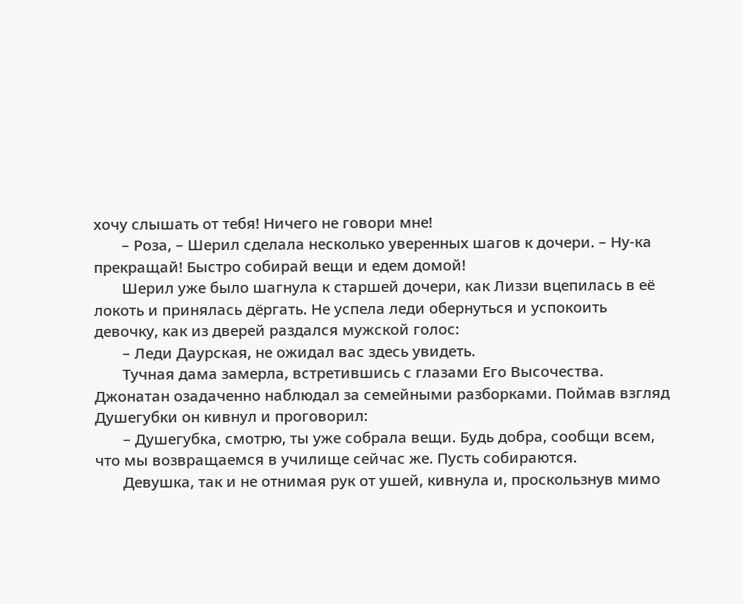хочу слышать от тебя! Ничего не говори мне!
       – Роза, – Шерил сделала несколько уверенных шагов к дочери. – Ну-ка прекращай! Быстро собирай вещи и едем домой!
       Шерил уже было шагнула к старшей дочери, как Лиззи вцепилась в её локоть и принялась дёргать. Не успела леди обернуться и успокоить девочку, как из дверей раздался мужской голос:
       – Леди Даурская, не ожидал вас здесь увидеть.
       Тучная дама замерла, встретившись с глазами Его Высочества. Джонатан озадаченно наблюдал за семейными разборками. Поймав взгляд Душегубки он кивнул и проговорил:
       – Душегубка, смотрю, ты уже собрала вещи. Будь добра, сообщи всем, что мы возвращаемся в училище сейчас же. Пусть собираются.
       Девушка, так и не отнимая рук от ушей, кивнула и, проскользнув мимо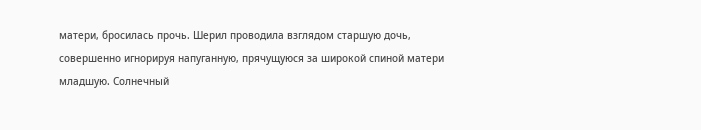матери, бросилась прочь. Шерил проводила взглядом старшую дочь, совершенно игнорируя напуганную, прячущуюся за широкой спиной матери младшую. Солнечный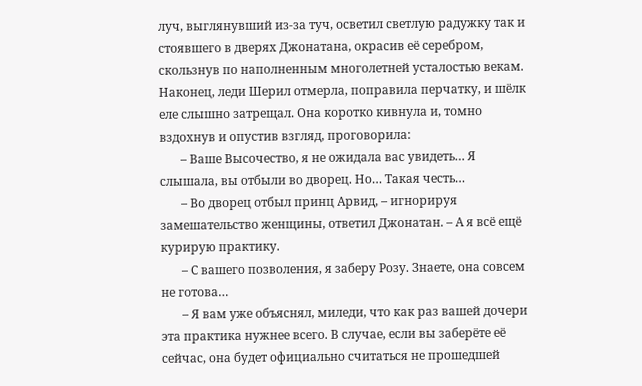луч, выглянувший из-за туч, осветил светлую радужку так и стоявшего в дверях Джонатана, окрасив её серебром, скользнув по наполненным многолетней усталостью векам. Наконец, леди Шерил отмерла, поправила перчатку, и шёлк еле слышно затрещал. Она коротко кивнула и, томно вздохнув и опустив взгляд, проговорила:
       – Ваше Высочество, я не ожидала вас увидеть… Я слышала, вы отбыли во дворец. Но… Такая честь…
       – Во дворец отбыл принц Арвид, – игнорируя замешательство женщины, ответил Джонатан. – А я всё ещё курирую практику.
       – С вашего позволения, я заберу Розу. Знаете, она совсем не готова…
       – Я вам уже объяснял, миледи, что как раз вашей дочери эта практика нужнее всего. В случае, если вы заберёте её сейчас, она будет официально считаться не прошедшей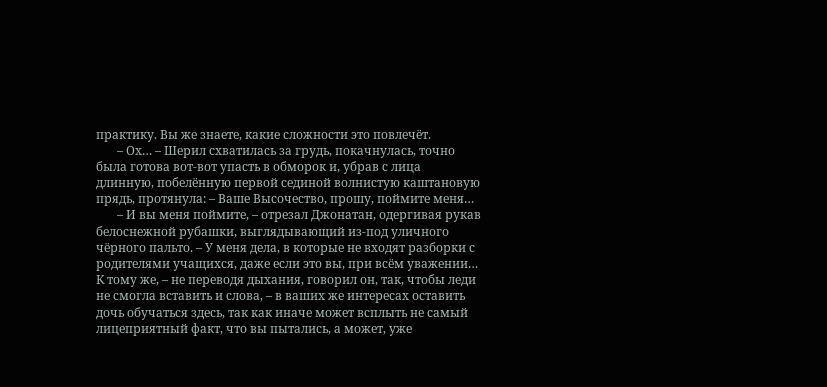практику. Вы же знаете, какие сложности это повлечёт.
       – Ох… – Шерил схватилась за грудь, покачнулась, точно была готова вот-вот упасть в обморок и, убрав с лица длинную, побелённую первой сединой волнистую каштановую прядь, протянула: – Ваше Высочество, прошу, поймите меня…
       – И вы меня поймите, – отрезал Джонатан, одергивая рукав белоснежной рубашки, выглядывающий из-под уличного чёрного пальто. – У меня дела, в которые не входят разборки с родителями учащихся, даже если это вы, при всём уважении… К тому же, – не переводя дыхания, говорил он, так, чтобы леди не смогла вставить и слова, – в ваших же интересах оставить дочь обучаться здесь, так как иначе может всплыть не самый лицеприятный факт, что вы пытались, а может, уже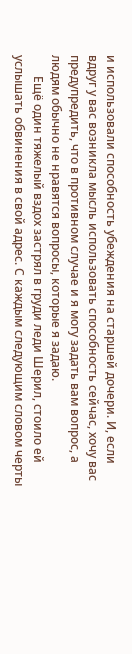и использовали способность убеждения на старшей дочери. И, если вдруг у вас возникла мысль использовать способность сейчас, хочу вас предупредить, что в противном случае и я могу задать вам вопрос, а людям обычно не нравятся вопросы, которые я задаю.
       Ещё один тяжелый вздох застрял в груди леди Шерил, стоило ей услышать обвинения в свой адрес. С каждым следующим словом черты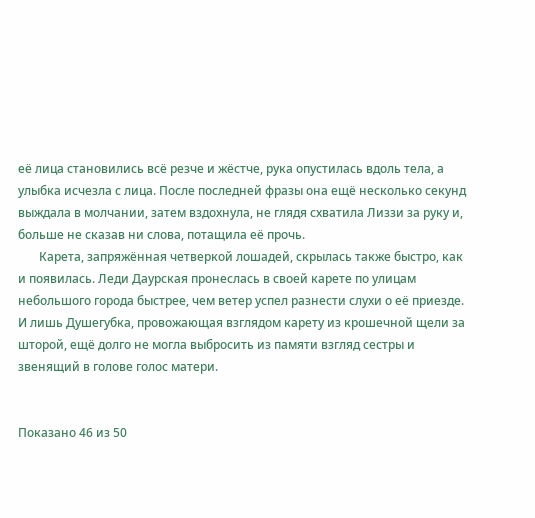её лица становились всё резче и жёстче, рука опустилась вдоль тела, а улыбка исчезла с лица. После последней фразы она ещё несколько секунд выждала в молчании, затем вздохнула, не глядя схватила Лиззи за руку и, больше не сказав ни слова, потащила её прочь.
       Карета, запряжённая четверкой лошадей, скрылась также быстро, как и появилась. Леди Даурская пронеслась в своей карете по улицам небольшого города быстрее, чем ветер успел разнести слухи о её приезде. И лишь Душегубка, провожающая взглядом карету из крошечной щели за шторой, ещё долго не могла выбросить из памяти взгляд сестры и звенящий в голове голос матери.


Показано 46 из 50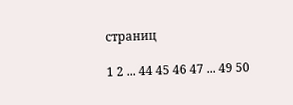страниц

1 2 ... 44 45 46 47 ... 49 50